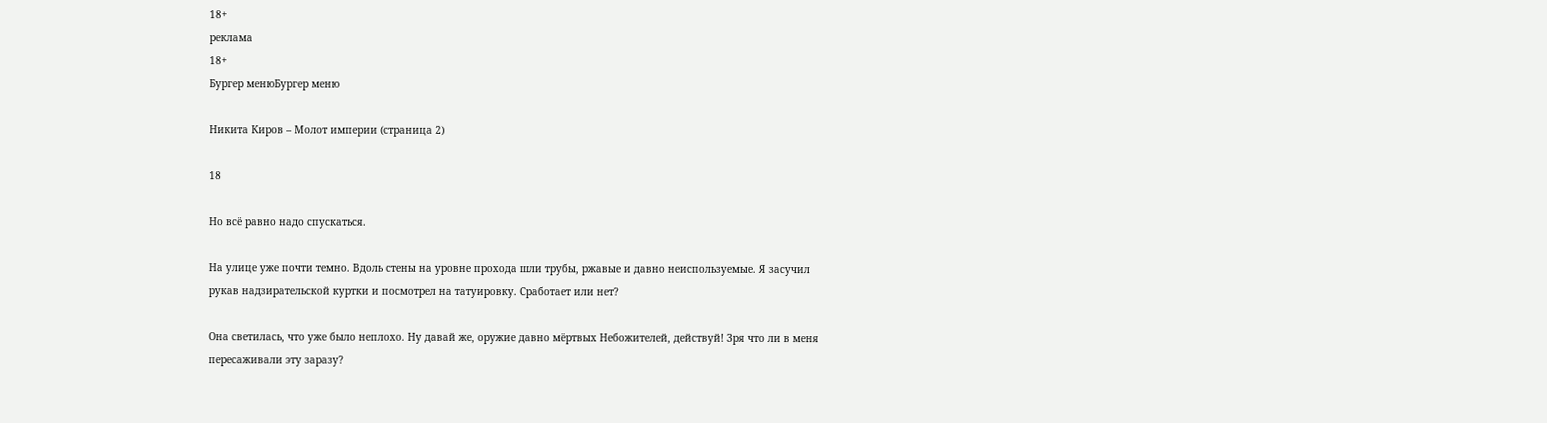18+
реклама
18+
Бургер менюБургер меню

Никита Киров – Молот империи (страница 2)

18

Но всё равно надо спускаться.

На улице уже почти темно. Вдоль стены на уровне прохода шли трубы, ржавые и давно неиспользуемые. Я засучил рукав надзирательской куртки и посмотрел на татуировку. Сработает или нет?

Она светилась, что уже было неплохо. Ну давай же, оружие давно мёртвых Небожителей, действуй! Зря что ли в меня пересаживали эту заразу?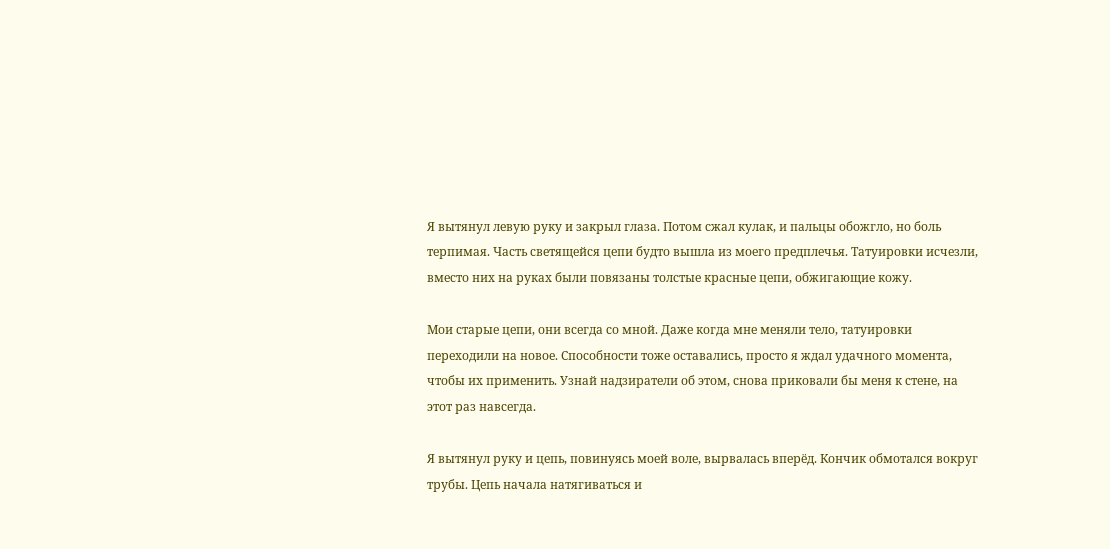Я вытянул левую руку и закрыл глаза. Потом сжал кулак, и пальцы обожгло, но боль терпимая. Часть светящейся цепи будто вышла из моего предплечья. Татуировки исчезли, вместо них на руках были повязаны толстые красные цепи, обжигающие кожу.

Мои старые цепи, они всегда со мной. Даже когда мне меняли тело, татуировки переходили на новое. Способности тоже оставались, просто я ждал удачного момента, чтобы их применить. Узнай надзиратели об этом, снова приковали бы меня к стене, на этот раз навсегда.

Я вытянул руку и цепь, повинуясь моей воле, вырвалась вперёд. Кончик обмотался вокруг трубы. Цепь начала натягиваться и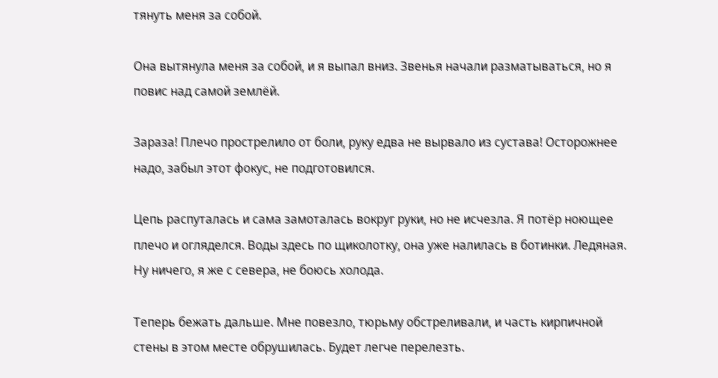тянуть меня за собой.

Она вытянула меня за собой, и я выпал вниз. Звенья начали разматываться, но я повис над самой землёй.

Зараза! Плечо прострелило от боли, руку едва не вырвало из сустава! Осторожнее надо, забыл этот фокус, не подготовился.

Цепь распуталась и сама замоталась вокруг руки, но не исчезла. Я потёр ноющее плечо и огляделся. Воды здесь по щиколотку, она уже налилась в ботинки. Ледяная. Ну ничего, я же с севера, не боюсь холода.

Теперь бежать дальше. Мне повезло, тюрьму обстреливали, и часть кирпичной стены в этом месте обрушилась. Будет легче перелезть.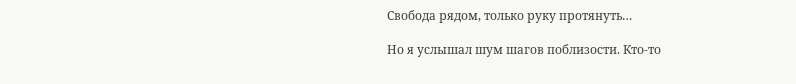Свобода рядом, только руку протянуть…

Но я услышал шум шагов поблизости. Кто-то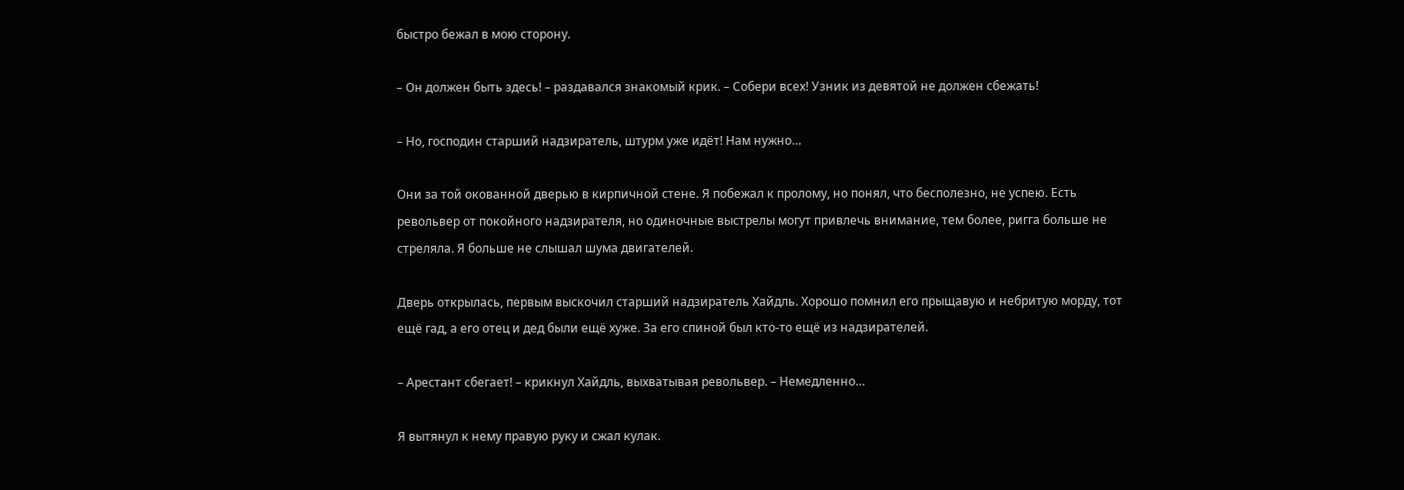быстро бежал в мою сторону.

– Он должен быть здесь! – раздавался знакомый крик. – Собери всех! Узник из девятой не должен сбежать!

– Но, господин старший надзиратель, штурм уже идёт! Нам нужно…

Они за той окованной дверью в кирпичной стене. Я побежал к пролому, но понял, что бесполезно, не успею. Есть револьвер от покойного надзирателя, но одиночные выстрелы могут привлечь внимание, тем более, ригга больше не стреляла. Я больше не слышал шума двигателей.

Дверь открылась, первым выскочил старший надзиратель Хайдль. Хорошо помнил его прыщавую и небритую морду, тот ещё гад, а его отец и дед были ещё хуже. За его спиной был кто-то ещё из надзирателей.

– Арестант сбегает! – крикнул Хайдль, выхватывая револьвер. – Немедленно…

Я вытянул к нему правую руку и сжал кулак.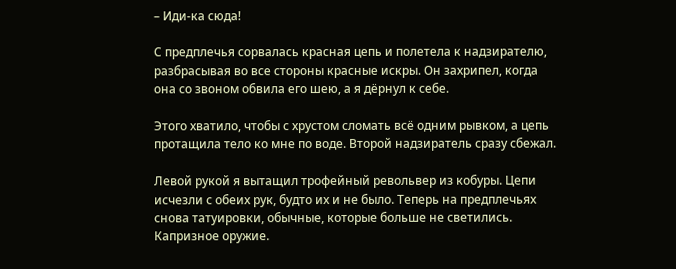– Иди-ка сюда!

С предплечья сорвалась красная цепь и полетела к надзирателю, разбрасывая во все стороны красные искры. Он захрипел, когда она со звоном обвила его шею, а я дёрнул к себе.

Этого хватило, чтобы с хрустом сломать всё одним рывком, а цепь протащила тело ко мне по воде. Второй надзиратель сразу сбежал.

Левой рукой я вытащил трофейный револьвер из кобуры. Цепи исчезли с обеих рук, будто их и не было. Теперь на предплечьях снова татуировки, обычные, которые больше не светились. Капризное оружие.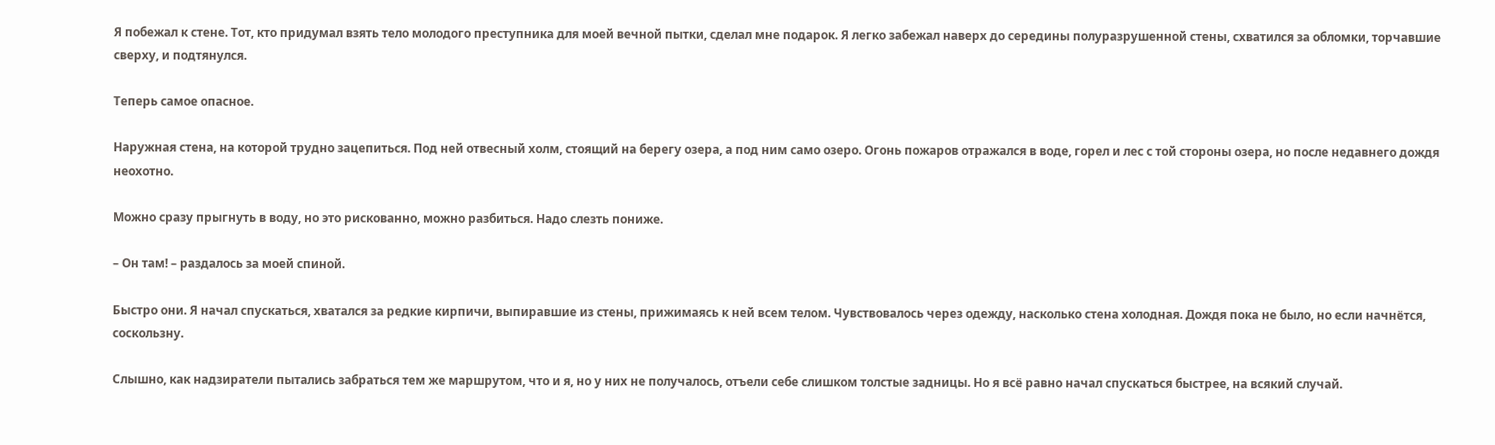Я побежал к стене. Тот, кто придумал взять тело молодого преступника для моей вечной пытки, сделал мне подарок. Я легко забежал наверх до середины полуразрушенной стены, схватился за обломки, торчавшие сверху, и подтянулся.

Теперь самое опасное.

Наружная стена, на которой трудно зацепиться. Под ней отвесный холм, стоящий на берегу озера, а под ним само озеро. Огонь пожаров отражался в воде, горел и лес с той стороны озера, но после недавнего дождя неохотно.

Можно сразу прыгнуть в воду, но это рискованно, можно разбиться. Надо слезть пониже.

– Он там! – раздалось за моей спиной.

Быстро они. Я начал спускаться, хватался за редкие кирпичи, выпиравшие из стены, прижимаясь к ней всем телом. Чувствовалось через одежду, насколько стена холодная. Дождя пока не было, но если начнётся, соскользну.

Слышно, как надзиратели пытались забраться тем же маршрутом, что и я, но у них не получалось, отъели себе слишком толстые задницы. Но я всё равно начал спускаться быстрее, на всякий случай.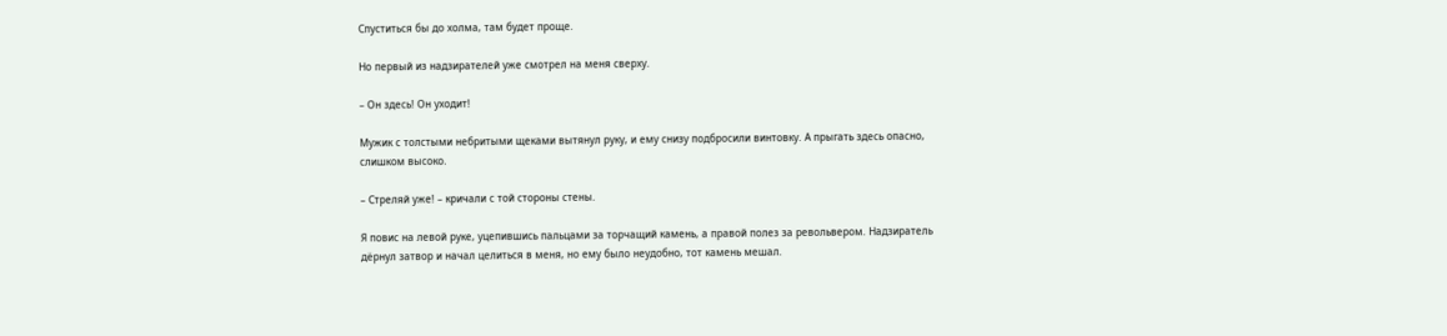Спуститься бы до холма, там будет проще.

Но первый из надзирателей уже смотрел на меня сверху.

– Он здесь! Он уходит!

Мужик с толстыми небритыми щеками вытянул руку, и ему снизу подбросили винтовку. А прыгать здесь опасно, слишком высоко.

– Стреляй уже! – кричали с той стороны стены.

Я повис на левой руке, уцепившись пальцами за торчащий камень, а правой полез за револьвером. Надзиратель дёрнул затвор и начал целиться в меня, но ему было неудобно, тот камень мешал.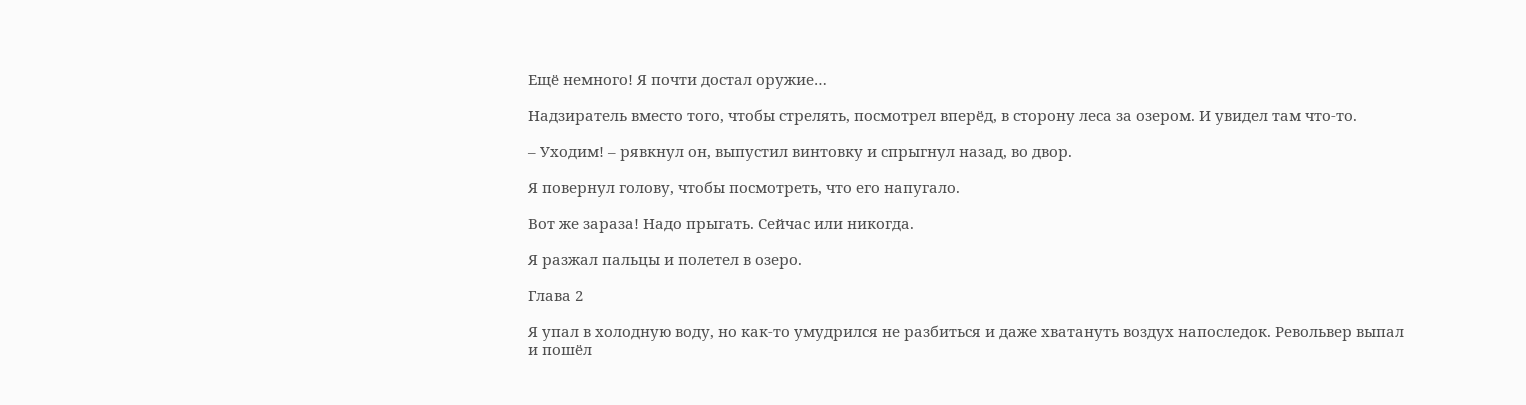Ещё немного! Я почти достал оружие…

Надзиратель вместо того, чтобы стрелять, посмотрел вперёд, в сторону леса за озером. И увидел там что-то.

– Уходим! – рявкнул он, выпустил винтовку и спрыгнул назад, во двор.

Я повернул голову, чтобы посмотреть, что его напугало.

Вот же зараза! Надо прыгать. Сейчас или никогда.

Я разжал пальцы и полетел в озеро.

Глава 2

Я упал в холодную воду, но как-то умудрился не разбиться и даже хватануть воздух напоследок. Револьвер выпал и пошёл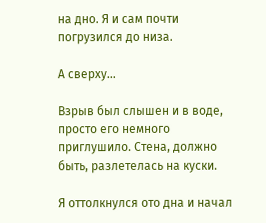на дно. Я и сам почти погрузился до низа.

А сверху…

Взрыв был слышен и в воде, просто его немного приглушило. Стена, должно быть, разлетелась на куски.

Я оттолкнулся ото дна и начал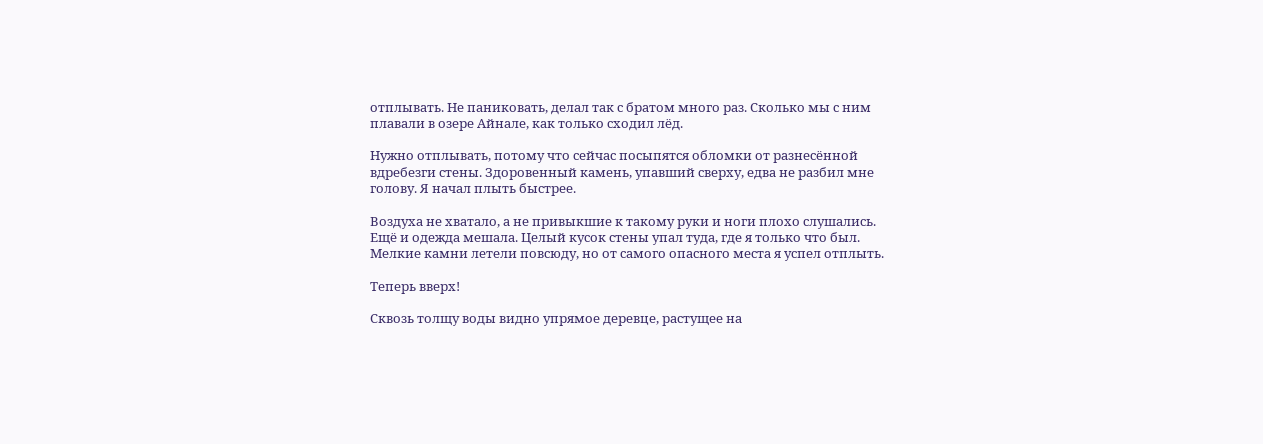отплывать. Не паниковать, делал так с братом много раз. Сколько мы с ним плавали в озере Айнале, как только сходил лёд.

Нужно отплывать, потому что сейчас посыпятся обломки от разнесённой вдребезги стены. Здоровенный камень, упавший сверху, едва не разбил мне голову. Я начал плыть быстрее.

Воздуха не хватало, а не привыкшие к такому руки и ноги плохо слушались. Ещё и одежда мешала. Целый кусок стены упал туда, где я только что был. Мелкие камни летели повсюду, но от самого опасного места я успел отплыть.

Теперь вверх!

Сквозь толщу воды видно упрямое деревце, растущее на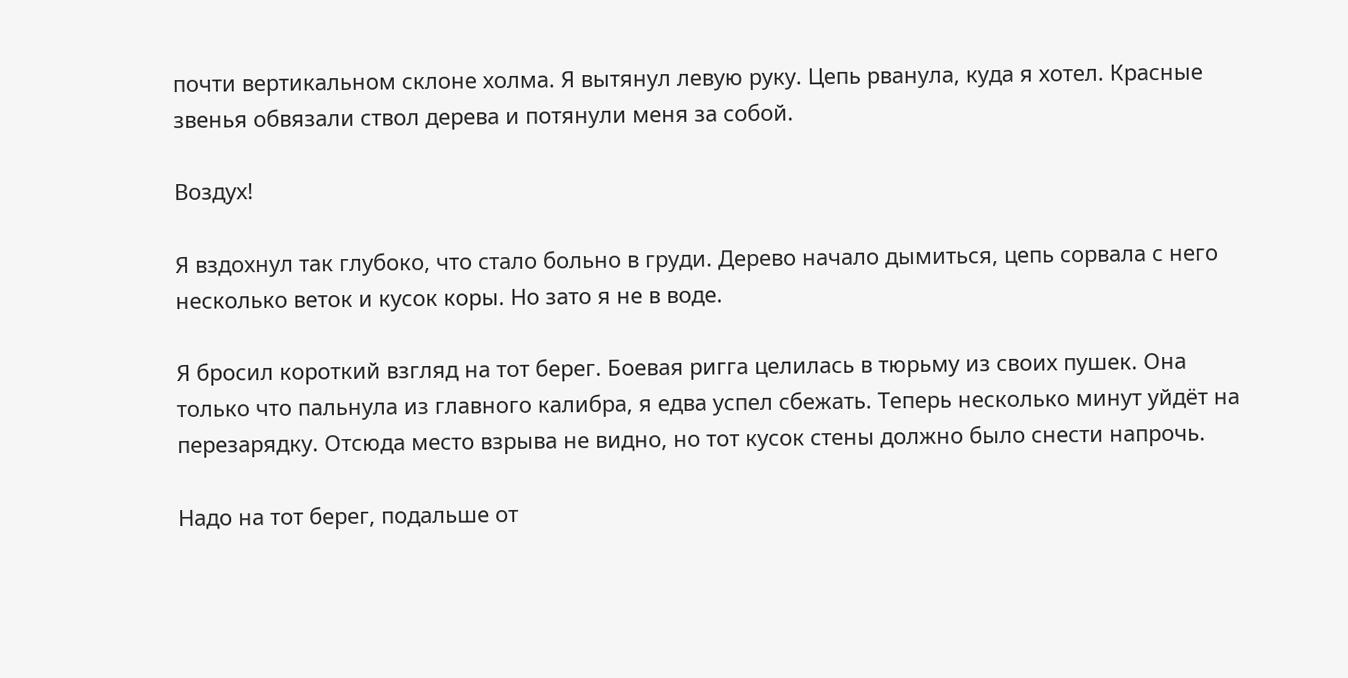почти вертикальном склоне холма. Я вытянул левую руку. Цепь рванула, куда я хотел. Красные звенья обвязали ствол дерева и потянули меня за собой.

Воздух!

Я вздохнул так глубоко, что стало больно в груди. Дерево начало дымиться, цепь сорвала с него несколько веток и кусок коры. Но зато я не в воде.

Я бросил короткий взгляд на тот берег. Боевая ригга целилась в тюрьму из своих пушек. Она только что пальнула из главного калибра, я едва успел сбежать. Теперь несколько минут уйдёт на перезарядку. Отсюда место взрыва не видно, но тот кусок стены должно было снести напрочь.

Надо на тот берег, подальше от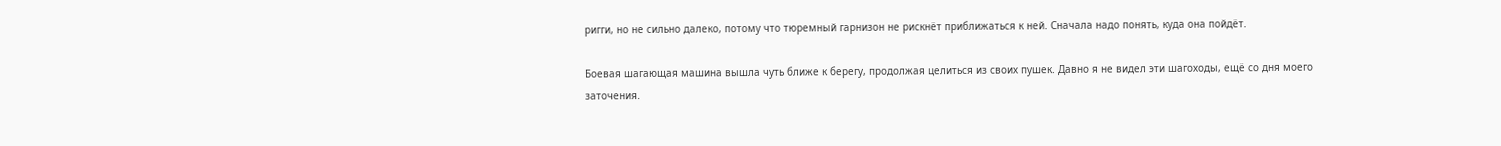ригги, но не сильно далеко, потому что тюремный гарнизон не рискнёт приближаться к ней. Сначала надо понять, куда она пойдёт.

Боевая шагающая машина вышла чуть ближе к берегу, продолжая целиться из своих пушек. Давно я не видел эти шагоходы, ещё со дня моего заточения.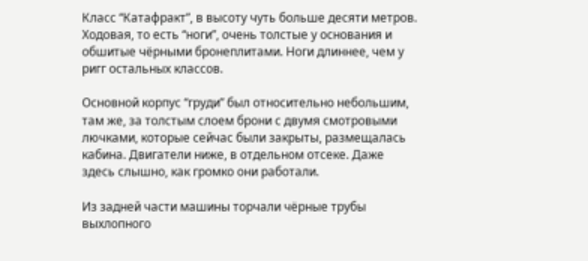Класс “Катафракт”, в высоту чуть больше десяти метров. Ходовая, то есть “ноги”, очень толстые у основания и обшитые чёрными бронеплитами. Ноги длиннее, чем у ригг остальных классов.

Основной корпус “груди” был относительно небольшим, там же, за толстым слоем брони с двумя смотровыми лючками, которые сейчас были закрыты, размещалась кабина. Двигатели ниже, в отдельном отсеке. Даже здесь слышно, как громко они работали.

Из задней части машины торчали чёрные трубы выхлопного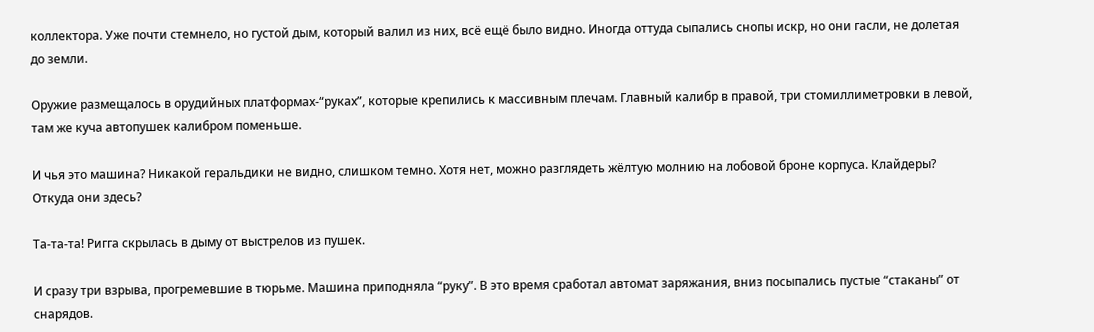коллектора. Уже почти стемнело, но густой дым, который валил из них, всё ещё было видно. Иногда оттуда сыпались снопы искр, но они гасли, не долетая до земли.

Оружие размещалось в орудийных платформах-“руках”, которые крепились к массивным плечам. Главный калибр в правой, три стомиллиметровки в левой, там же куча автопушек калибром поменьше.

И чья это машина? Никакой геральдики не видно, слишком темно. Хотя нет, можно разглядеть жёлтую молнию на лобовой броне корпуса. Клайдеры? Откуда они здесь?

Та-та-та! Ригга скрылась в дыму от выстрелов из пушек.

И сразу три взрыва, прогремевшие в тюрьме. Машина приподняла “руку”. В это время сработал автомат заряжания, вниз посыпались пустые “стаканы” от снарядов.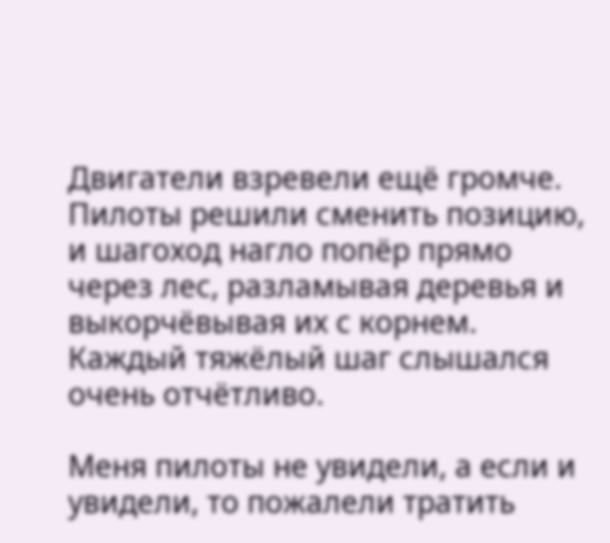Двигатели взревели ещё громче. Пилоты решили сменить позицию, и шагоход нагло попёр прямо через лес, разламывая деревья и выкорчёвывая их с корнем. Каждый тяжёлый шаг слышался очень отчётливо.

Меня пилоты не увидели, а если и увидели, то пожалели тратить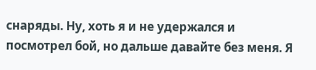снаряды. Ну, хоть я и не удержался и посмотрел бой, но дальше давайте без меня. Я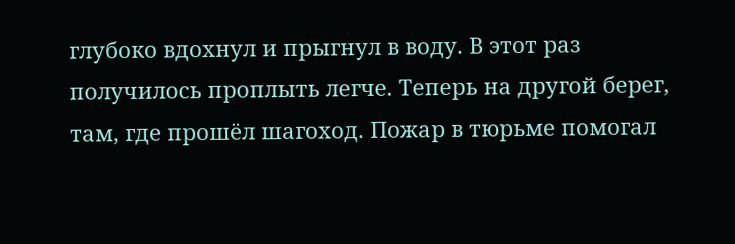глубоко вдохнул и прыгнул в воду. В этот раз получилось проплыть легче. Теперь на другой берег, там, где прошёл шагоход. Пожар в тюрьме помогал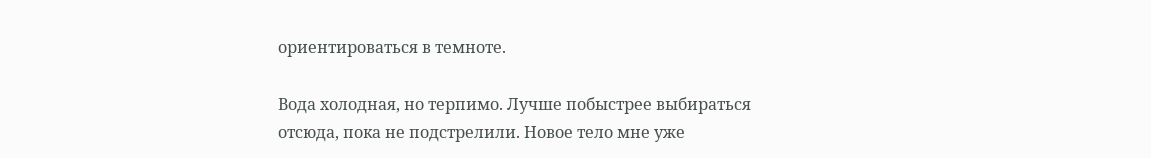ориентироваться в темноте.

Вода холодная, но терпимо. Лучше побыстрее выбираться отсюда, пока не подстрелили. Новое тело мне уже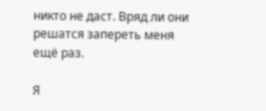никто не даст. Вряд ли они решатся запереть меня ещё раз.

Я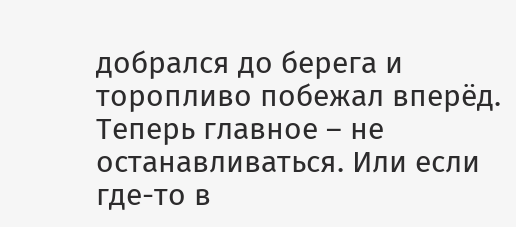добрался до берега и торопливо побежал вперёд. Теперь главное – не останавливаться. Или если где-то в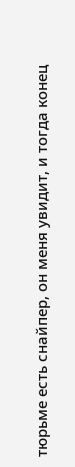тюрьме есть снайпер, он меня увидит, и тогда конец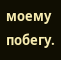моему побегу.